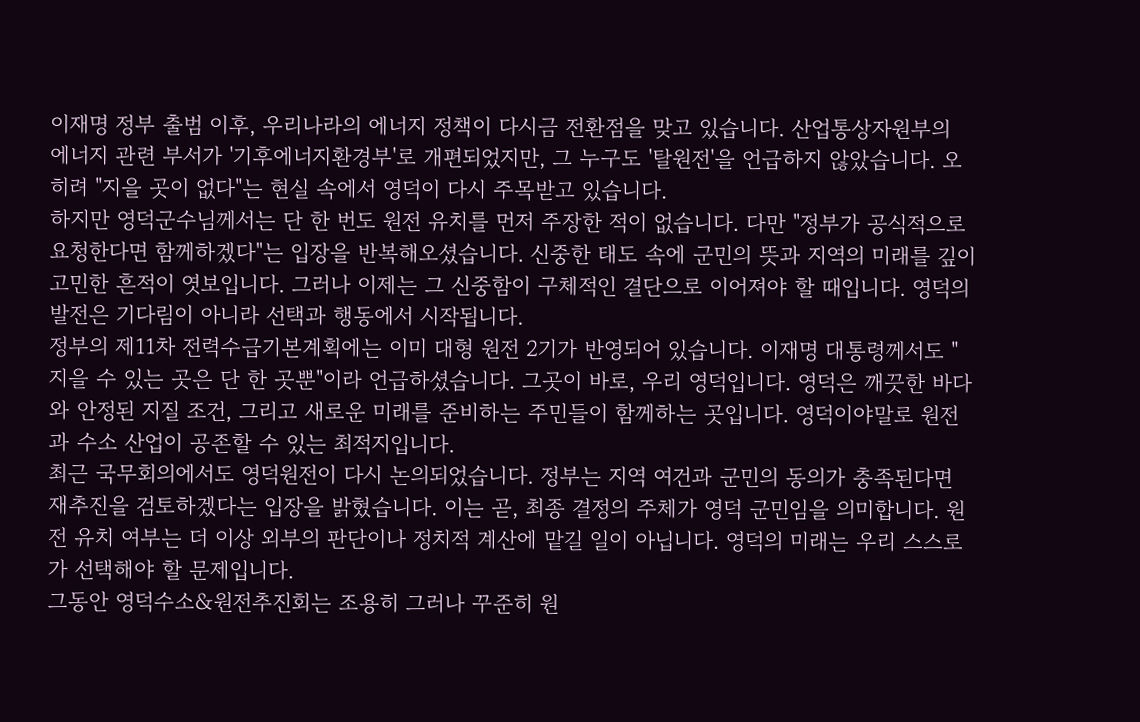이재명 정부 출범 이후, 우리나라의 에너지 정책이 다시금 전환점을 맞고 있습니다. 산업통상자원부의 에너지 관련 부서가 '기후에너지환경부'로 개편되었지만, 그 누구도 '탈원전'을 언급하지 않았습니다. 오히려 "지을 곳이 없다"는 현실 속에서 영덕이 다시 주목받고 있습니다.
하지만 영덕군수님께서는 단 한 번도 원전 유치를 먼저 주장한 적이 없습니다. 다만 "정부가 공식적으로 요청한다면 함께하겠다"는 입장을 반복해오셨습니다. 신중한 태도 속에 군민의 뜻과 지역의 미래를 깊이 고민한 흔적이 엿보입니다. 그러나 이제는 그 신중함이 구체적인 결단으로 이어져야 할 때입니다. 영덕의 발전은 기다림이 아니라 선택과 행동에서 시작됩니다.
정부의 제11차 전력수급기본계획에는 이미 대형 원전 2기가 반영되어 있습니다. 이재명 대통령께서도 "지을 수 있는 곳은 단 한 곳뿐"이라 언급하셨습니다. 그곳이 바로, 우리 영덕입니다. 영덕은 깨끗한 바다와 안정된 지질 조건, 그리고 새로운 미래를 준비하는 주민들이 함께하는 곳입니다. 영덕이야말로 원전과 수소 산업이 공존할 수 있는 최적지입니다.
최근 국무회의에서도 영덕원전이 다시 논의되었습니다. 정부는 지역 여건과 군민의 동의가 충족된다면 재추진을 검토하겠다는 입장을 밝혔습니다. 이는 곧, 최종 결정의 주체가 영덕 군민임을 의미합니다. 원전 유치 여부는 더 이상 외부의 판단이나 정치적 계산에 맡길 일이 아닙니다. 영덕의 미래는 우리 스스로가 선택해야 할 문제입니다.
그동안 영덕수소&원전추진회는 조용히 그러나 꾸준히 원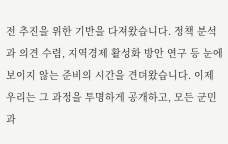전 추진을 위한 기반을 다져왔습니다. 정책 분석과 의견 수렴, 지역경제 활성화 방안 연구 등 눈에 보이지 않는 준비의 시간을 견뎌왔습니다. 이제 우리는 그 과정을 투명하게 공개하고, 모든 군민과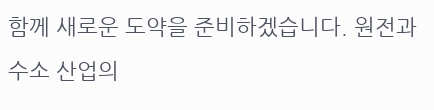함께 새로운 도약을 준비하겠습니다. 원전과 수소 산업의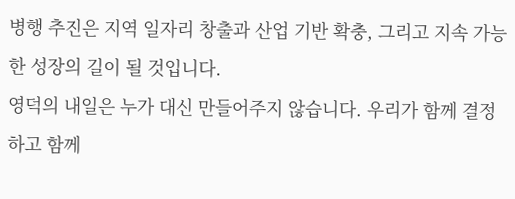병행 추진은 지역 일자리 창출과 산업 기반 확충, 그리고 지속 가능한 성장의 길이 될 것입니다.
영덕의 내일은 누가 대신 만들어주지 않습니다. 우리가 함께 결정하고 함께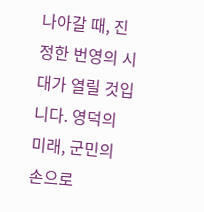나아갈 때, 진정한 번영의 시대가 열릴 것입니다. 영덕의 미래, 군민의 손으로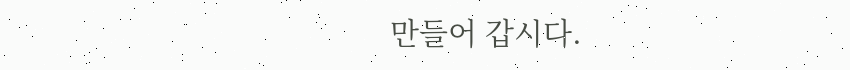만들어 갑시다.